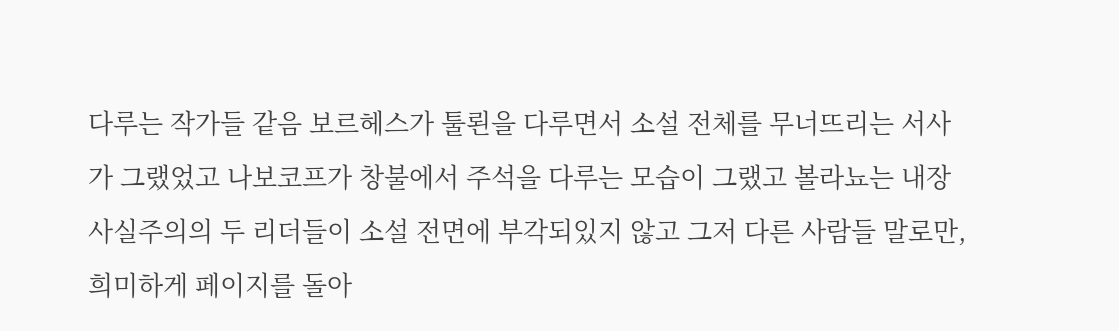다루는 작가들 같음 보르헤스가 툴뢴을 다루면서 소설 전체를 무너뜨리는 서사가 그랬었고 나보코프가 창불에서 주석을 다루는 모습이 그랬고 볼라뇨는 내장사실주의의 두 리더들이 소설 전면에 부각되있지 않고 그저 다른 사람들 말로만, 희미하게 페이지를 돌아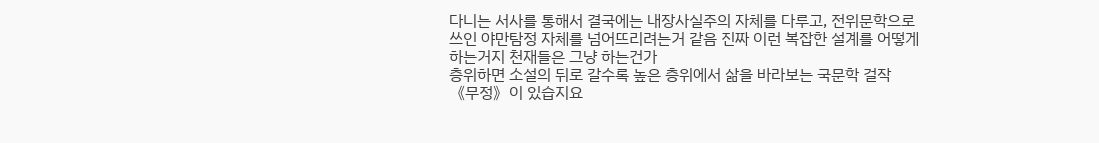다니는 서사를 통해서 결국에는 내장사실주의 자체를 다루고, 전위문학으로 쓰인 야만탐정 자체를 넘어뜨리려는거 같음 진짜 이런 복잡한 설계를 어떻게 하는거지 천재들은 그냥 하는건가
층위하면 소설의 뒤로 갈수록 높은 층위에서 삶을 바라보는 국문학 걸작 《무정》이 있습지요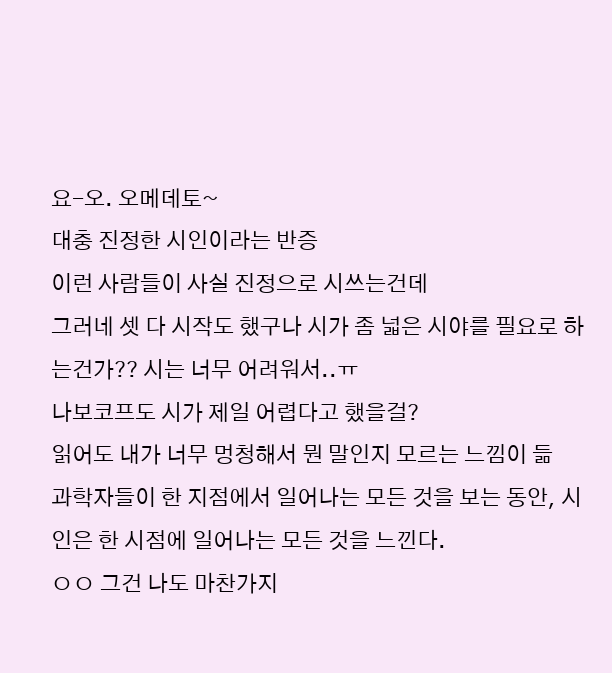요-오. 오메데토~
대충 진정한 시인이라는 반증
이런 사람들이 사실 진정으로 시쓰는건데
그러네 셋 다 시작도 했구나 시가 좀 넓은 시야를 필요로 하는건가?? 시는 너무 어려워서..ㅠ
나보코프도 시가 제일 어렵다고 했을걸?
읽어도 내가 너무 멍청해서 뭔 말인지 모르는 느낌이 듦
과학자들이 한 지점에서 일어나는 모든 것을 보는 동안, 시인은 한 시점에 일어나는 모든 것을 느낀다.
ㅇㅇ 그건 나도 마찬가지